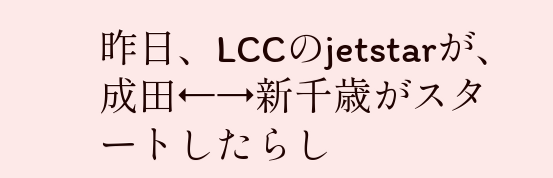昨日、LCCのjetstarが、成田←→新千歳がスタートしたらし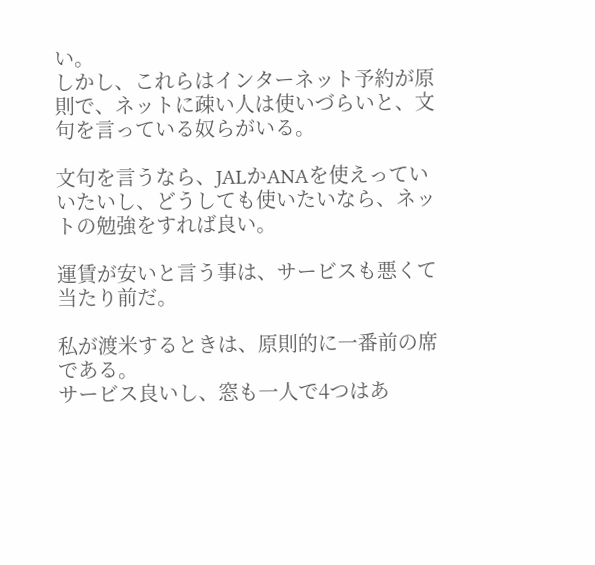い。
しかし、これらはインターネット予約が原則で、ネットに疎い人は使いづらいと、文句を言っている奴らがいる。

文句を言うなら、JALかANAを使えっていいたいし、どうしても使いたいなら、ネットの勉強をすれば良い。

運賃が安いと言う事は、サービスも悪くて当たり前だ。

私が渡米するときは、原則的に一番前の席である。
サービス良いし、窓も一人で4つはあ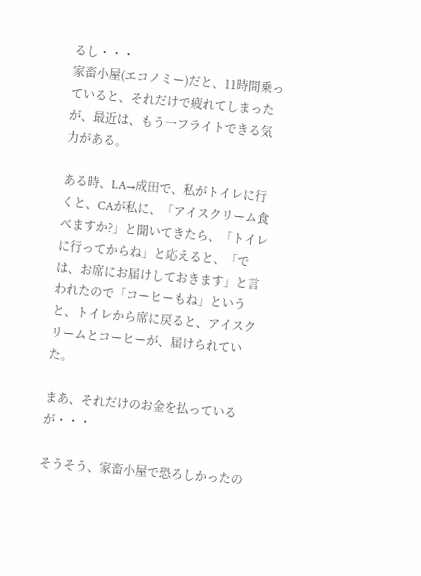るし・・・
家畜小屋(エコノミー)だと、11時間乗っていると、それだけで疲れてしまったが、最近は、もう一フライトできる気力がある。

ある時、LA→成田で、私がトイレに行くと、CAが私に、「アイスクリーム食べますか?」と聞いてきたら、「トイレに行ってからね」と応えると、「では、お席にお届けしておきます」と言われたので「コーヒーもね」というと、トイレから席に戻ると、アイスクリームとコーヒーが、届けられていた。

まあ、それだけのお金を払っているが・・・

そうそう、家畜小屋で恐ろしかったの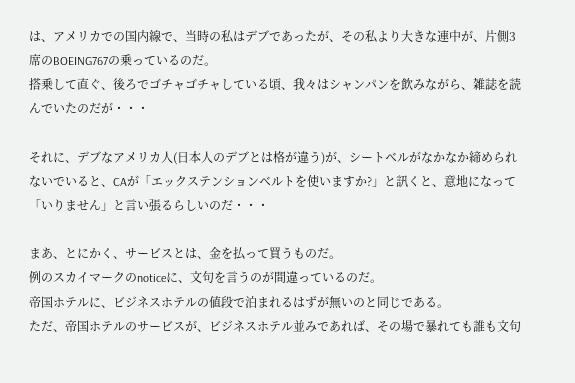は、アメリカでの国内線で、当時の私はデブであったが、その私より大きな連中が、片側3席のBOEING767の乗っているのだ。
搭乗して直ぐ、後ろでゴチャゴチャしている頃、我々はシャンパンを飲みながら、雑誌を読んでいたのだが・・・

それに、デブなアメリカ人(日本人のデブとは格が違う)が、シートベルがなかなか締められないでいると、CAが「エックステンションベルトを使いますか?」と訊くと、意地になって「いりません」と言い張るらしいのだ・・・

まあ、とにかく、サービスとは、金を払って買うものだ。
例のスカイマークのnoticeに、文句を言うのが間違っているのだ。
帝国ホテルに、ビジネスホテルの値段で泊まれるはずが無いのと同じである。
ただ、帝国ホテルのサービスが、ビジネスホテル並みであれば、その場で暴れても誰も文句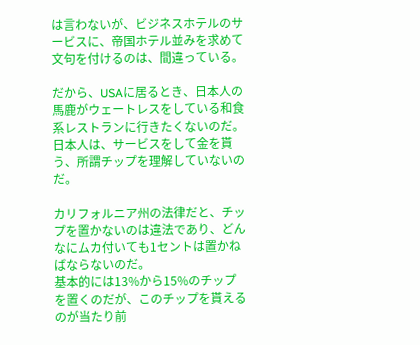は言わないが、ビジネスホテルのサービスに、帝国ホテル並みを求めて文句を付けるのは、間違っている。

だから、USAに居るとき、日本人の馬鹿がウェートレスをしている和食系レストランに行きたくないのだ。
日本人は、サービスをして金を貰う、所謂チップを理解していないのだ。

カリフォルニア州の法律だと、チップを置かないのは違法であり、どんなにムカ付いても1セントは置かねばならないのだ。
基本的には13%から15%のチップを置くのだが、このチップを貰えるのが当たり前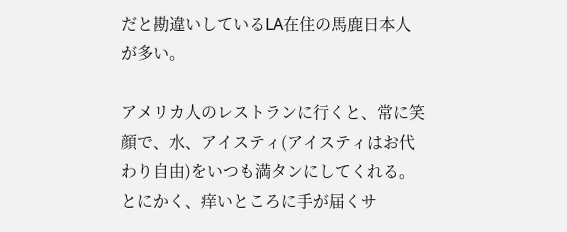だと勘違いしているLA在住の馬鹿日本人が多い。

アメリカ人のレストランに行くと、常に笑顔で、水、アイスティ(アイスティはお代わり自由)をいつも満タンにしてくれる。
とにかく、痒いところに手が届くサ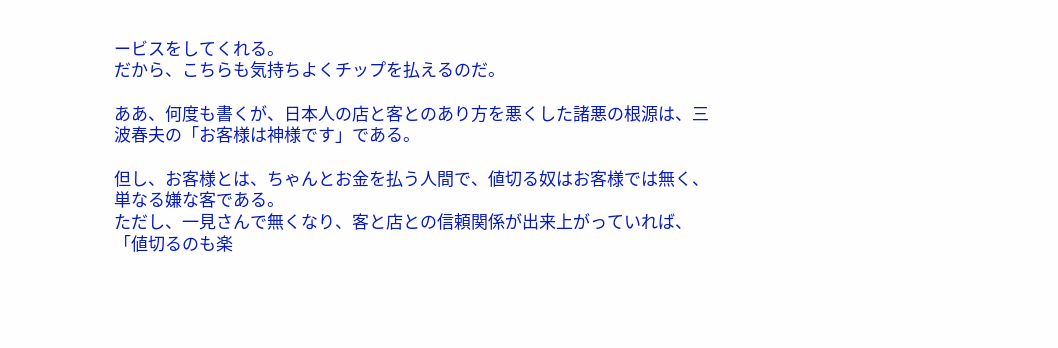ービスをしてくれる。
だから、こちらも気持ちよくチップを払えるのだ。

ああ、何度も書くが、日本人の店と客とのあり方を悪くした諸悪の根源は、三波春夫の「お客様は神様です」である。

但し、お客様とは、ちゃんとお金を払う人間で、値切る奴はお客様では無く、単なる嫌な客である。
ただし、一見さんで無くなり、客と店との信頼関係が出来上がっていれば、「値切るのも楽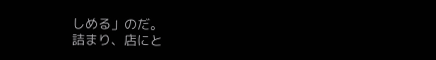しめる」のだ。
詰まり、店にと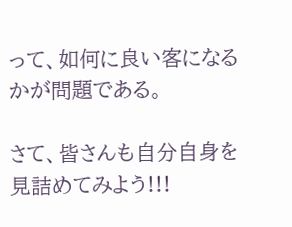って、如何に良い客になるかが問題である。

さて、皆さんも自分自身を見詰めてみよう!!!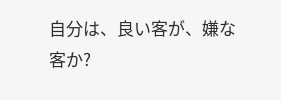自分は、良い客が、嫌な客か?